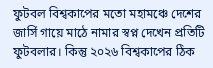ফুটবল বিশ্বকাপের মতো মহামঞ্চে দেশের জার্সি গায়ে মাঠে নামার স্বপ্ন দেখেন প্রতিটি ফুটবলার। কিন্তু ২০২৬ বিশ্বকাপের ঠিক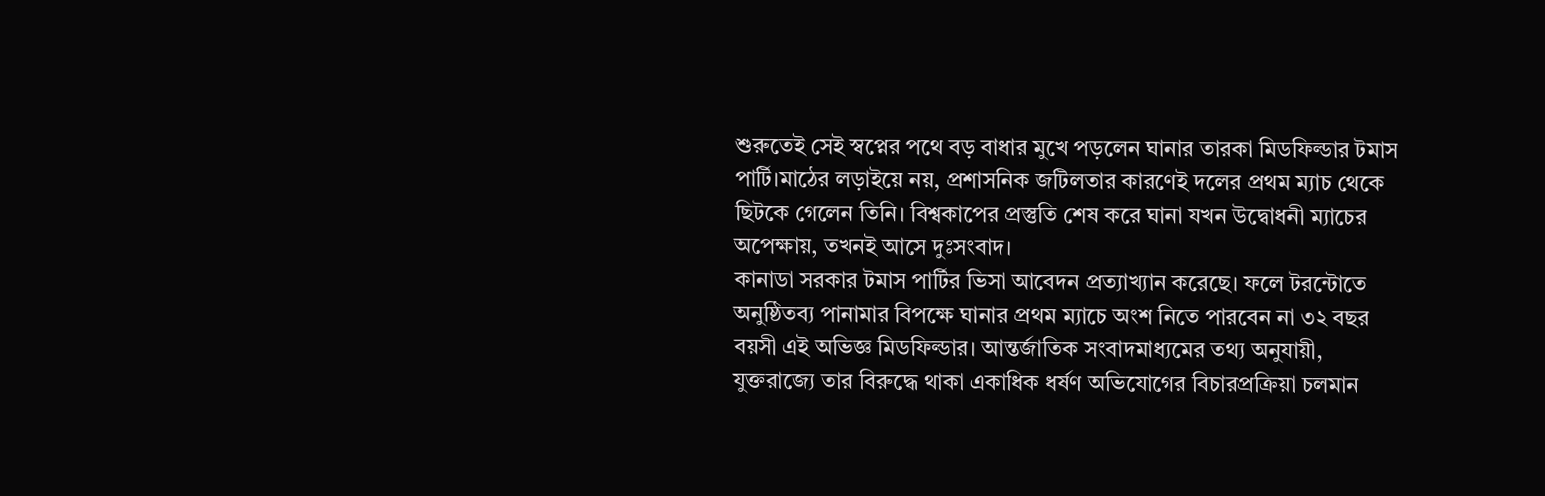শুরুতেই সেই স্বপ্নের পথে বড় বাধার মুখে পড়লেন ঘানার তারকা মিডফিল্ডার টমাস পার্টি।মাঠের লড়াইয়ে নয়, প্রশাসনিক জটিলতার কারণেই দলের প্রথম ম্যাচ থেকে ছিটকে গেলেন তিনি। বিশ্বকাপের প্রস্তুতি শেষ করে ঘানা যখন উদ্বোধনী ম্যাচের অপেক্ষায়, তখনই আসে দুঃসংবাদ।
কানাডা সরকার টমাস পার্টির ভিসা আবেদন প্রত্যাখ্যান করেছে। ফলে টরন্টোতে অনুষ্ঠিতব্য পানামার বিপক্ষে ঘানার প্রথম ম্যাচে অংশ নিতে পারবেন না ৩২ বছর বয়সী এই অভিজ্ঞ মিডফিল্ডার। আন্তর্জাতিক সংবাদমাধ্যমের তথ্য অনুযায়ী, যুক্তরাজ্যে তার বিরুদ্ধে থাকা একাধিক ধর্ষণ অভিযোগের বিচারপ্রক্রিয়া চলমান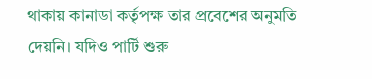থাকায় কানাডা কর্তৃপক্ষ তার প্রবেশের অনুমতি দেয়নি। যদিও পার্টি শুরু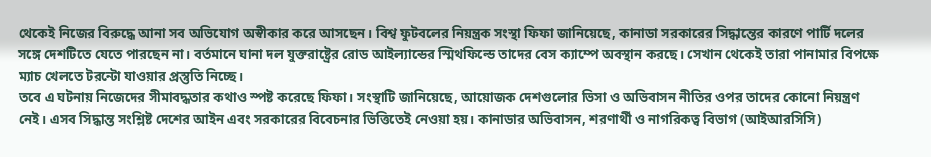থেকেই নিজের বিরুদ্ধে আনা সব অভিযোগ অস্বীকার করে আসছেন। বিশ্ব ফুটবলের নিয়ন্ত্রক সংস্থা ফিফা জানিয়েছে, কানাডা সরকারের সিদ্ধান্তের কারণে পার্টি দলের সঙ্গে দেশটিতে যেতে পারছেন না। বর্তমানে ঘানা দল যুক্তরাষ্ট্রের রোড আইল্যান্ডের স্মিথফিল্ডে তাদের বেস ক্যাম্পে অবস্থান করছে। সেখান থেকেই তারা পানামার বিপক্ষে ম্যাচ খেলতে টরন্টো যাওয়ার প্রস্তুতি নিচ্ছে।
তবে এ ঘটনায় নিজেদের সীমাবদ্ধতার কথাও স্পষ্ট করেছে ফিফা। সংস্থাটি জানিয়েছে, আয়োজক দেশগুলোর ভিসা ও অভিবাসন নীতির ওপর তাদের কোনো নিয়ন্ত্রণ নেই। এসব সিদ্ধান্ত সংশ্লিষ্ট দেশের আইন এবং সরকারের বিবেচনার ভিত্তিতেই নেওয়া হয়। কানাডার অভিবাসন, শরণার্থী ও নাগরিকত্ব বিভাগ (আইআরসিসি)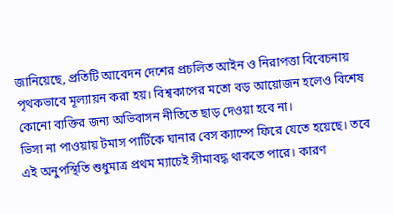জানিয়েছে, প্রতিটি আবেদন দেশের প্রচলিত আইন ও নিরাপত্তা বিবেচনায় পৃথকভাবে মূল্যায়ন করা হয়। বিশ্বকাপের মতো বড় আয়োজন হলেও বিশেষ কোনো ব্যক্তির জন্য অভিবাসন নীতিতে ছাড় দেওয়া হবে না।
ভিসা না পাওয়ায় টমাস পার্টিকে ঘানার বেস ক্যাম্পে ফিরে যেতে হয়েছে। তবে এই অনুপস্থিতি শুধুমাত্র প্রথম ম্যাচেই সীমাবদ্ধ থাকতে পারে। কারণ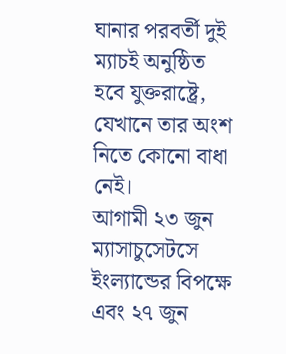ঘানার পরবর্তী দুই ম্যাচই অনুষ্ঠিত হবে যুক্তরাষ্ট্রে, যেখানে তার অংশ নিতে কোনো বাধা নেই।
আগামী ২৩ জুন ম্যাসাচুসেটসে ইংল্যান্ডের বিপক্ষে এবং ২৭ জুন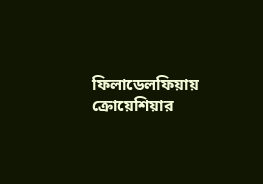ফিলাডেলফিয়ায় ক্রোয়েশিয়ার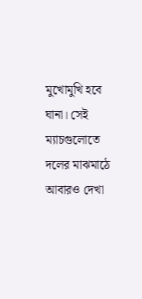মুখোমুখি হবে ঘানা। সেই ম্যাচগুলোতে দলের মাঝমাঠে আবারও দেখা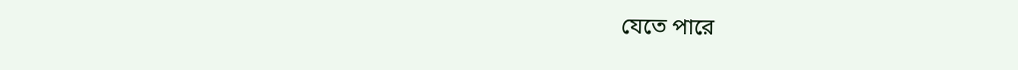যেতে পারে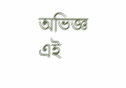অভিজ্ঞ এই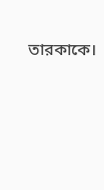তারকাকে।